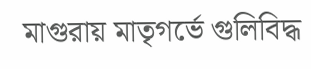মাগুরায় মাতৃগর্ভে গুলিবিদ্ধ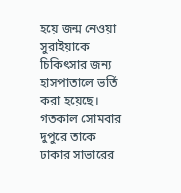হয়ে জন্ম নেওয়া সুরাইয়াকে চিকিৎসার জন্য হাসপাতালে ভর্তি করা হয়েছে। গতকাল সোমবার দুপুরে তাকে ঢাকার সাভারের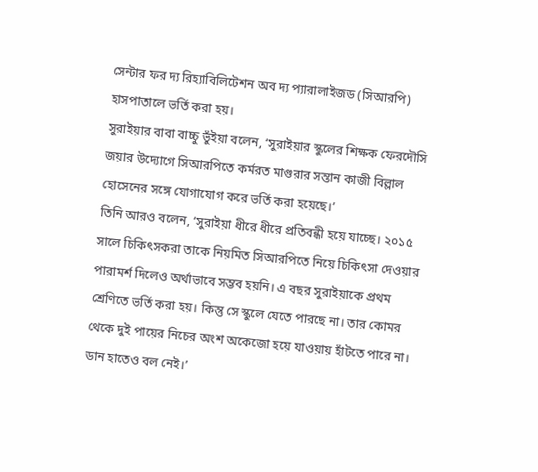সেন্টার ফর দ্য রিহ্যাবিলিটেশন অব দ্য প্যারালাইজড (সিআরপি) হাসপাতালে ভর্তি করা হয়।
সুরাইয়ার বাবা বাচ্চু ভুঁইয়া বলেন, ‘সুরাইয়ার স্কুলের শিক্ষক ফেরদৌসি জয়ার উদ্যোগে সিআরপিতে কর্মরত মাগুরার সন্তান কাজী বিল্লাল হোসেনের সঙ্গে যোগাযোগ করে ভর্তি করা হয়েছে।’
তিনি আরও বলেন, ‘সুরাইয়া ধীরে ধীরে প্রতিবন্ধী হয়ে যাচ্ছে। ২০১৫ সালে চিকিৎসকরা তাকে নিয়মিত সিআরপিতে নিয়ে চিকিৎসা দেওয়ার পারামর্শ দিলেও অর্থাভাবে সম্ভব হয়নি। এ বছর সুরাইয়াকে প্রথম শ্রেণিতে ভর্তি করা হয়। কিন্তু সে স্কুলে যেতে পারছে না। তার কোমর থেকে দুই পায়ের নিচের অংশ অকেজো হয়ে যাওয়ায় হাঁটতে পারে না। ডান হাতেও বল নেই।’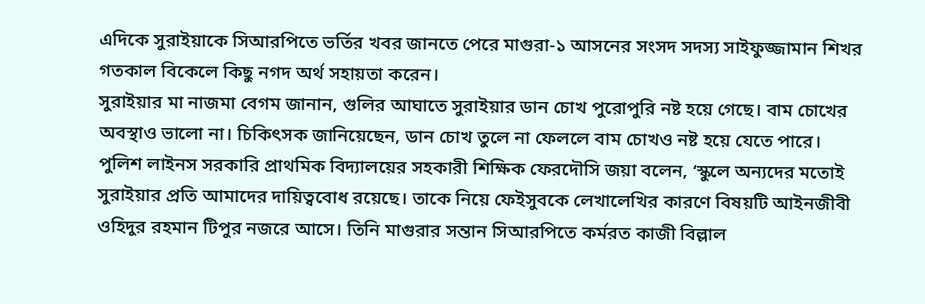এদিকে সুরাইয়াকে সিআরপিতে ভর্তির খবর জানতে পেরে মাগুরা-১ আসনের সংসদ সদস্য সাইফুজ্জামান শিখর গতকাল বিকেলে কিছু নগদ অর্থ সহায়তা করেন।
সুরাইয়ার মা নাজমা বেগম জানান, গুলির আঘাতে সুরাইয়ার ডান চোখ পুরোপুরি নষ্ট হয়ে গেছে। বাম চোখের অবস্থাও ভালো না। চিকিৎসক জানিয়েছেন, ডান চোখ তুলে না ফেললে বাম চোখও নষ্ট হয়ে যেতে পারে।
পুলিশ লাইনস সরকারি প্রাথমিক বিদ্যালয়ের সহকারী শিক্ষিক ফেরদৌসি জয়া বলেন, ‘স্কুলে অন্যদের মতোই সুরাইয়ার প্রতি আমাদের দায়িত্ববোধ রয়েছে। তাকে নিয়ে ফেইসুবকে লেখালেখির কারণে বিষয়টি আইনজীবী ওহিদুর রহমান টিপুর নজরে আসে। তিনি মাগুরার সন্তান সিআরপিতে কর্মরত কাজী বিল্লাল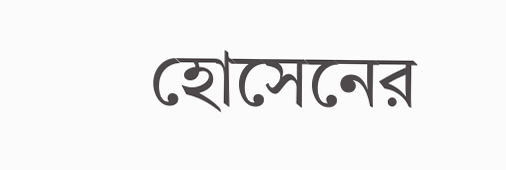হোসেনের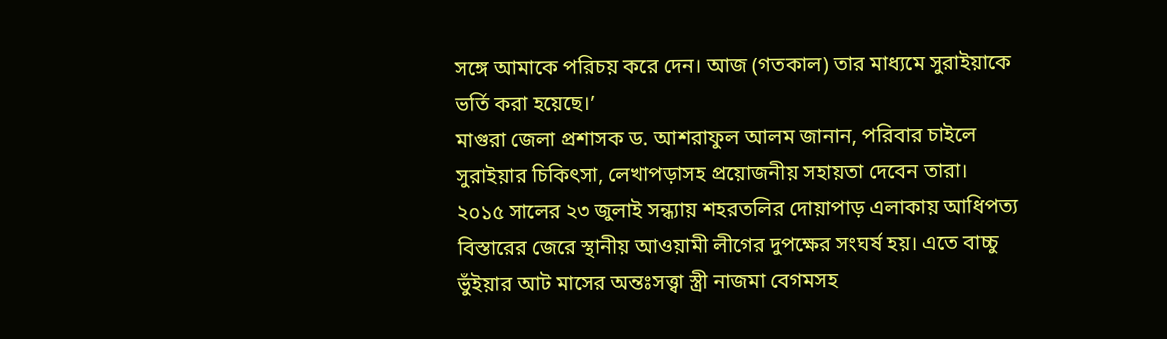সঙ্গে আমাকে পরিচয় করে দেন। আজ (গতকাল) তার মাধ্যমে সুরাইয়াকে ভর্তি করা হয়েছে।’
মাগুরা জেলা প্রশাসক ড. আশরাফুল আলম জানান, পরিবার চাইলে সুরাইয়ার চিকিৎসা, লেখাপড়াসহ প্রয়োজনীয় সহায়তা দেবেন তারা।
২০১৫ সালের ২৩ জুলাই সন্ধ্যায় শহরতলির দোয়াপাড় এলাকায় আধিপত্য বিস্তারের জেরে স্থানীয় আওয়ামী লীগের দুপক্ষের সংঘর্ষ হয়। এতে বাচ্চু ভুঁইয়ার আট মাসের অন্তঃসত্ত্বা স্ত্রী নাজমা বেগমসহ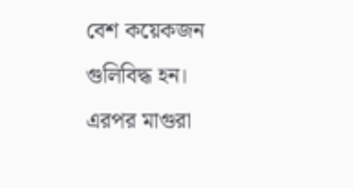বেশ কয়েকজন গুলিবিদ্ধ হন।
এরপর মাগুরা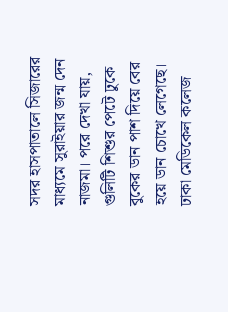সদর হাসপাতালে সিজারের মাধ্যমে সুরাইয়ার জন্ম দেন নাজমা। পরে দেখা যায়, গুলিটি শিশুর পেটে ঢুকে বুকের ডান পাশ দিয়ে বের হয়ে ডান চোখে লেগেছে। ঢাকা মেডিকেল কলেজ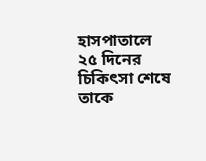হাসপাতালে ২৫ দিনের চিকিৎসা শেষে তাকে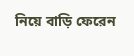নিয়ে বাড়ি ফেরেন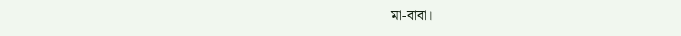মা-বাবা।